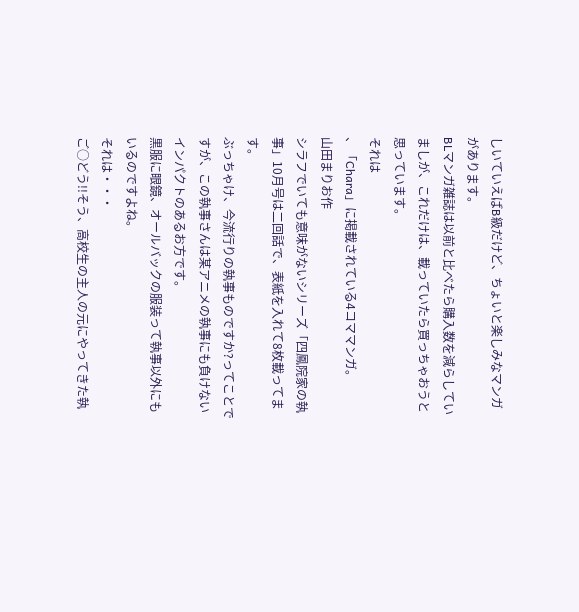しいていえばB級だけど、ちょいと楽しみなマンガがあります。
BLマンガ雑誌は以前と比べたら購入数を減らしていましが、これだけは、載っていたら買っちゃおうと思っています。
それは
、「Chara」に掲載されている4コママンガ。
山田まりお作
シラフでいても意味がないシリーズ「四鳳院家の執事」10月号は二回話で、表紙を入れて8枚載ってます。
ぶっちゃけ、今流行りの執事ものですか?ってことですが、この執事さんは某アニメの執事にも負けないインパクトのあるお方です。
黒服に眼鏡、オールバックの服装って執事以外にもいるのですよね。
それは・・・
ご○どう!!そう、高校生の主人の元にやってきた執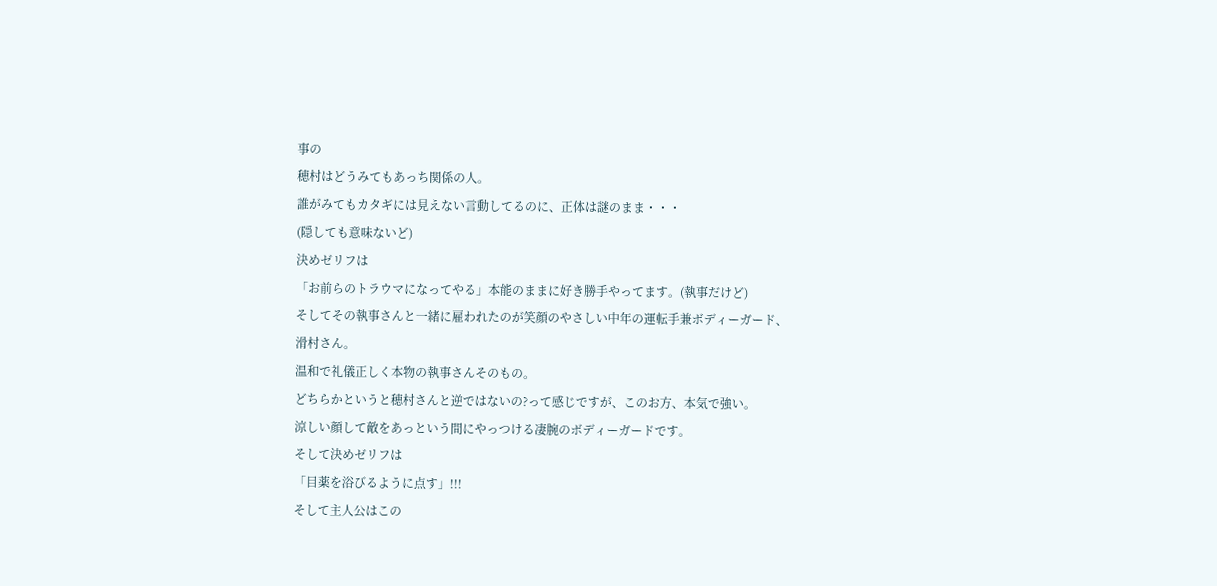事の
穂村はどうみてもあっち関係の人。
誰がみてもカタギには見えない言動してるのに、正体は謎のまま・・・
(隠しても意味ないど)
決めゼリフは
「お前らのトラウマになってやる」本能のままに好き勝手やってます。(執事だけど)
そしてその執事さんと一緒に雇われたのが笑顔のやさしい中年の運転手兼ボディーガード、
滑村さん。
温和で礼儀正しく本物の執事さんそのもの。
どちらかというと穂村さんと逆ではないの?って感じですが、このお方、本気で強い。
涼しい顔して敵をあっという間にやっつける凄腕のボディーガードです。
そして決めゼリフは
「目薬を浴びるように点す」!!!
そして主人公はこの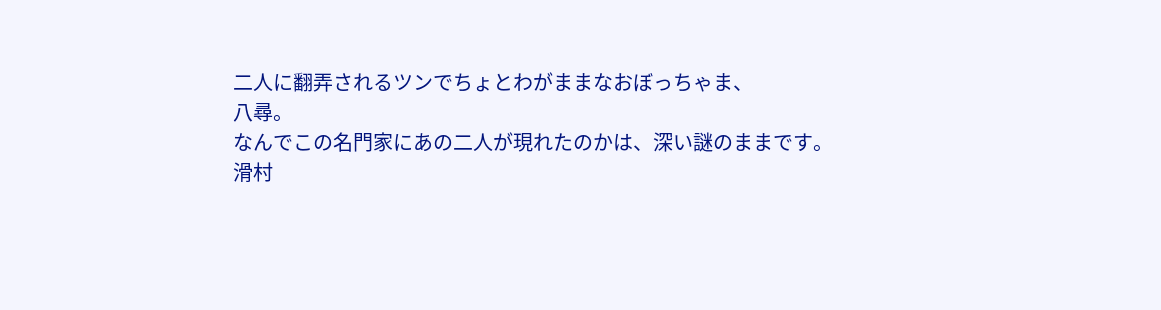二人に翻弄されるツンでちょとわがままなおぼっちゃま、
八尋。
なんでこの名門家にあの二人が現れたのかは、深い謎のままです。
滑村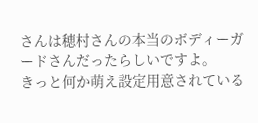さんは穂村さんの本当のボディーガードさんだったらしいですよ。
きっと何か萌え設定用意されている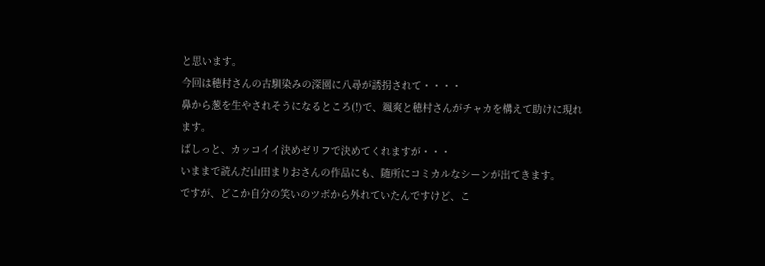と思います。
今回は穂村さんの古馴染みの深園に八尋が誘拐されて・・・・
鼻から葱を生やされそうになるところ(!)で、颯爽と穂村さんがチャカを構えて助けに現れます。
ばしっと、カッコイイ決めゼリフで決めてくれますが・・・
いままで読んだ山田まりおさんの作品にも、随所にコミカルなシーンが出てきます。
ですが、どこか自分の笑いのツボから外れていたんですけど、こ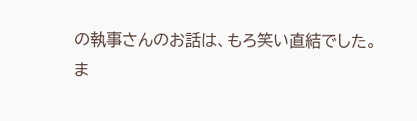の執事さんのお話は、もろ笑い直結でした。
ま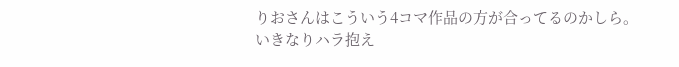りおさんはこういう4コマ作品の方が合ってるのかしら。
いきなりハラ抱え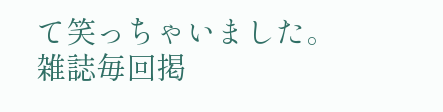て笑っちゃいました。
雑誌毎回掲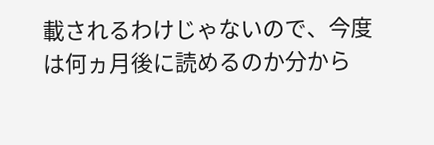載されるわけじゃないので、今度は何ヵ月後に読めるのか分から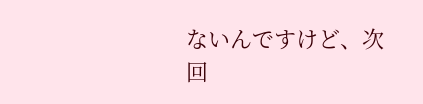ないんですけど、次回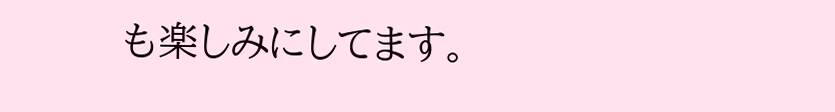も楽しみにしてます。